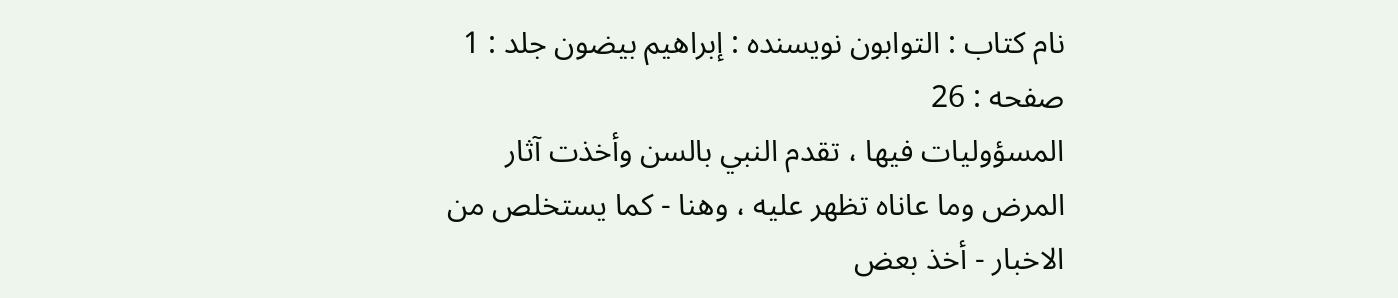نام کتاب : التوابون نویسنده : إبراهيم بيضون جلد : 1 صفحه : 26
المسؤوليات فيها ، تقدم النبي بالسن وأخذت آثار المرض وما عاناه تظهر عليه ، وهنا - كما يستخلص من الاخبار - أخذ بعض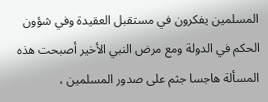المسلمين يفكرون في مستقبل العقيدة وفي شؤون الحكم في الدولة ومع مرض النبي الأخير أصبحت هذه المسألة هاجسا جثم على صدور المسلمين ،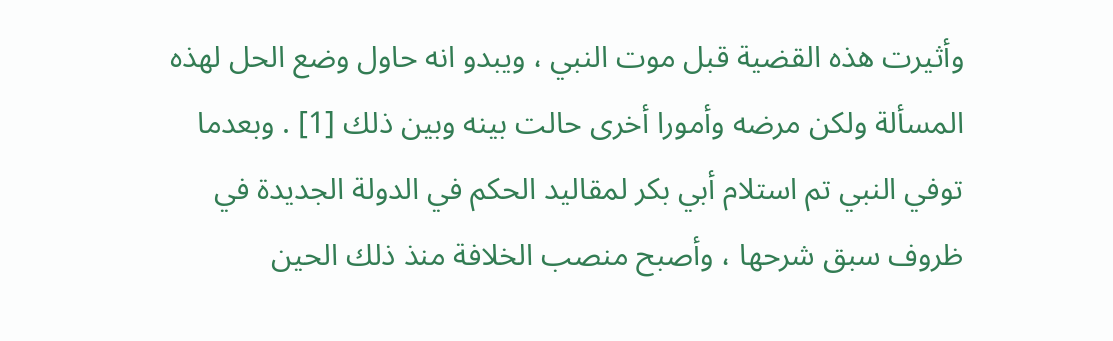وأثيرت هذه القضية قبل موت النبي ، ويبدو انه حاول وضع الحل لهذه المسألة ولكن مرضه وأمورا أخرى حالت بينه وبين ذلك [1] . وبعدما توفي النبي تم استلام أبي بكر لمقاليد الحكم في الدولة الجديدة في ظروف سبق شرحها ، وأصبح منصب الخلافة منذ ذلك الحين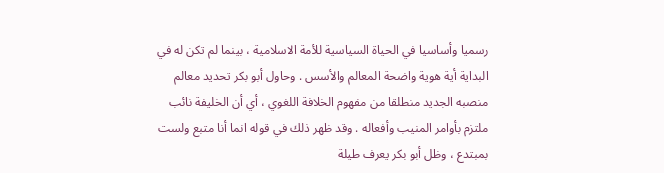رسميا وأساسيا في الحياة السياسية للأمة الاسلامية ، بينما لم تكن له في البداية أية هوية واضحة المعالم والأسس . وحاول أبو بكر تحديد معالم منصبه الجديد منطلقا من مفهوم الخلافة اللغوي ، أي أن الخليفة نائب ملتزم بأوامر المنيب وأفعاله . وقد ظهر ذلك في قوله انما أنا متبع ولست بمبتدع ، وظل أبو بكر يعرف طيلة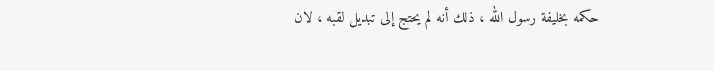حكمه بخليفة رسول الله ، ذلك أنه لم يحتج إلى تبديل لقبه ، لان